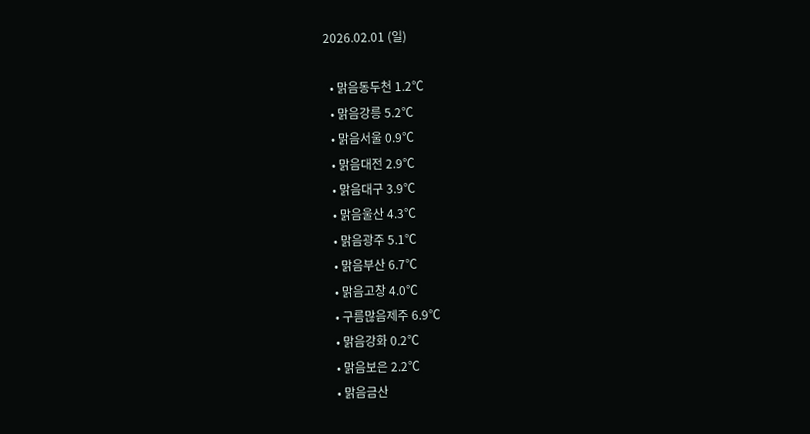2026.02.01 (일)

  • 맑음동두천 1.2℃
  • 맑음강릉 5.2℃
  • 맑음서울 0.9℃
  • 맑음대전 2.9℃
  • 맑음대구 3.9℃
  • 맑음울산 4.3℃
  • 맑음광주 5.1℃
  • 맑음부산 6.7℃
  • 맑음고창 4.0℃
  • 구름많음제주 6.9℃
  • 맑음강화 0.2℃
  • 맑음보은 2.2℃
  • 맑음금산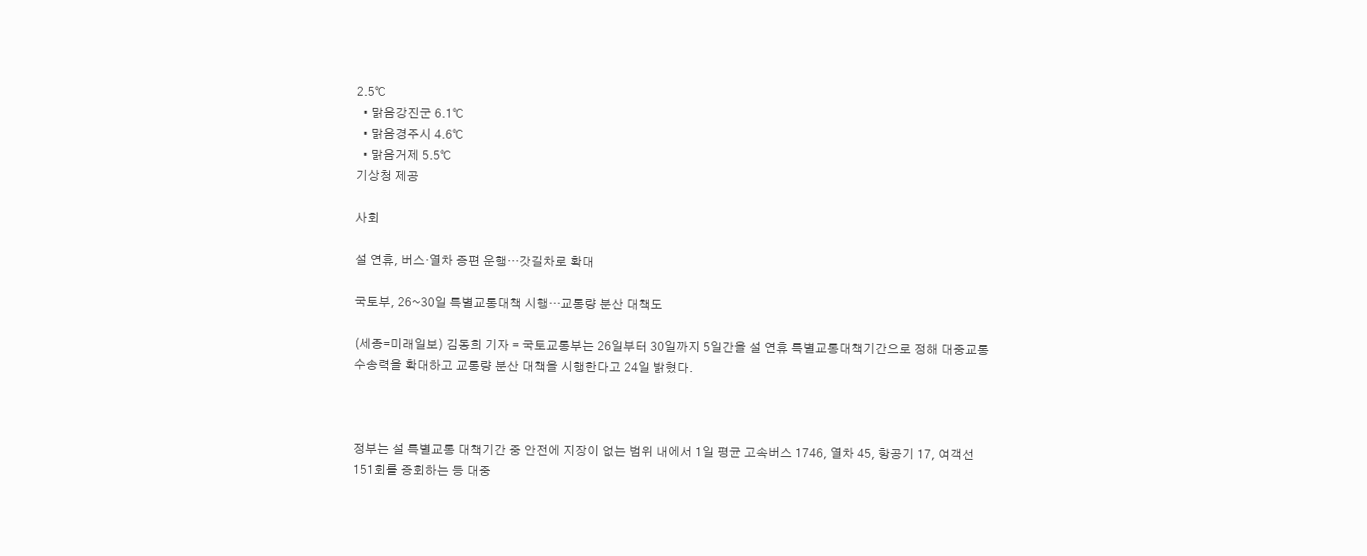2.5℃
  • 맑음강진군 6.1℃
  • 맑음경주시 4.6℃
  • 맑음거제 5.5℃
기상청 제공

사회

설 연휴, 버스·열차 증편 운행…갓길차로 확대

국토부, 26~30일 특별교통대책 시행…교통량 분산 대책도

(세종=미래일보) 김동희 기자 = 국토교통부는 26일부터 30일까지 5일간을 설 연휴 특별교통대책기간으로 정해 대중교통 수송력을 확대하고 교통량 분산 대책을 시행한다고 24일 밝혔다.



정부는 설 특별교통 대책기간 중 안전에 지장이 없는 범위 내에서 1일 평균 고속버스 1746, 열차 45, 항공기 17, 여객선 151회를 증회하는 등 대중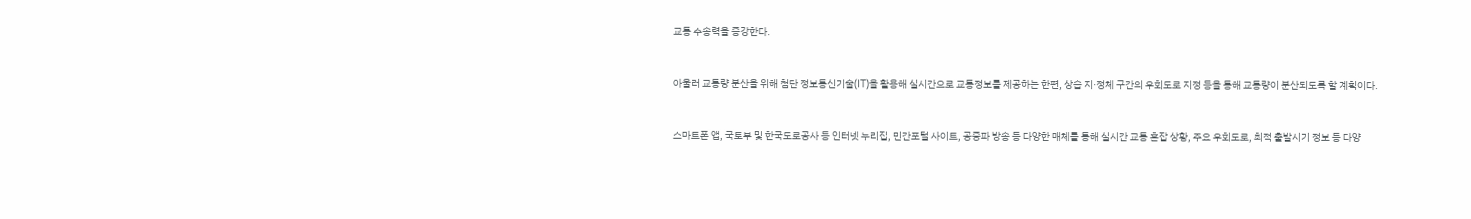교통 수송력을 증강한다.



아울러 교통량 분산을 위해 첨단 정보통신기술(IT)을 활용해 실시간으로 교통정보를 제공하는 한편, 상습 지·정체 구간의 우회도로 지정 등을 통해 교통량이 분산되도록 할 계획이다.



스마트폰 앱, 국토부 및 한국도로공사 등 인터넷 누리집, 민간포털 사이트, 공중파 방송 등 다양한 매체를 통해 실시간 교통 혼잡 상황, 주요 우회도로, 최적 출발시기 정보 등 다양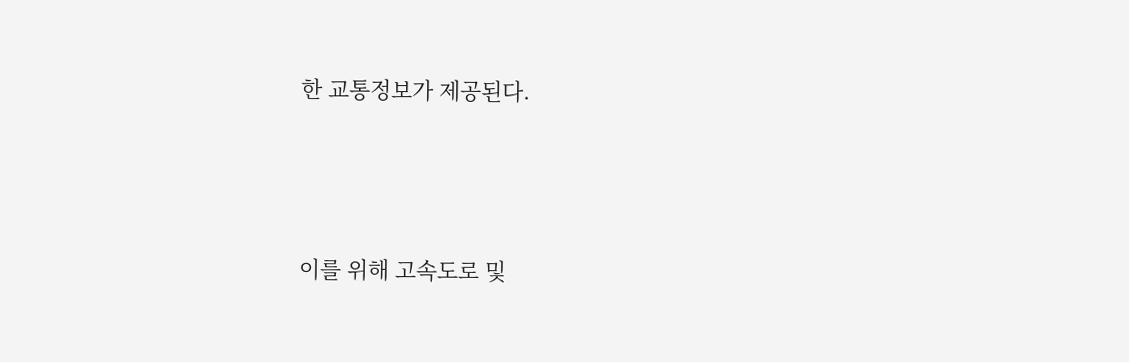한 교통정보가 제공된다.



이를 위해 고속도로 및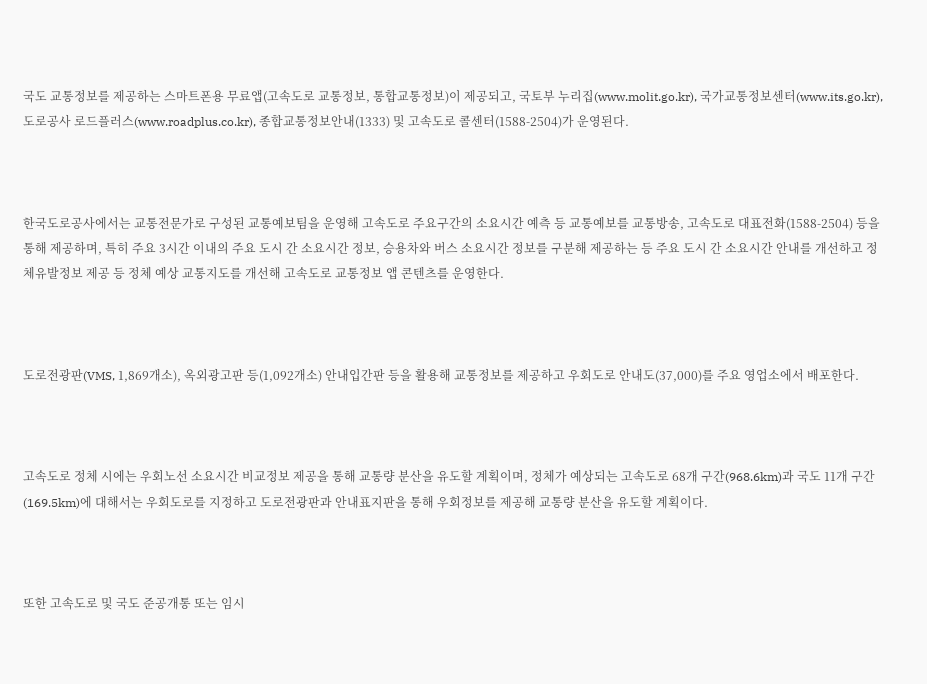국도 교통정보를 제공하는 스마트폰용 무료앱(고속도로 교통정보, 통합교통정보)이 제공되고, 국토부 누리집(www.molit.go.kr), 국가교통정보센터(www.its.go.kr), 도로공사 로드플러스(www.roadplus.co.kr), 종합교통정보안내(1333) 및 고속도로 콜센터(1588-2504)가 운영된다.



한국도로공사에서는 교통전문가로 구성된 교통예보팀을 운영해 고속도로 주요구간의 소요시간 예측 등 교통예보를 교통방송, 고속도로 대표전화(1588-2504) 등을 통해 제공하며, 특히 주요 3시간 이내의 주요 도시 간 소요시간 정보, 승용차와 버스 소요시간 정보를 구분해 제공하는 등 주요 도시 간 소요시간 안내를 개선하고 정체유발정보 제공 등 정체 예상 교통지도를 개선해 고속도로 교통정보 앱 콘텐츠를 운영한다.



도로전광판(VMS, 1,869개소), 옥외광고판 등(1,092개소) 안내입간판 등을 활용해 교통정보를 제공하고 우회도로 안내도(37,000)를 주요 영업소에서 배포한다.



고속도로 정체 시에는 우회노선 소요시간 비교정보 제공을 통해 교통량 분산을 유도할 계획이며, 정체가 예상되는 고속도로 68개 구간(968.6km)과 국도 11개 구간(169.5km)에 대해서는 우회도로를 지정하고 도로전광판과 안내표지판을 통해 우회정보를 제공해 교통량 분산을 유도할 계획이다.



또한 고속도로 및 국도 준공개통 또는 임시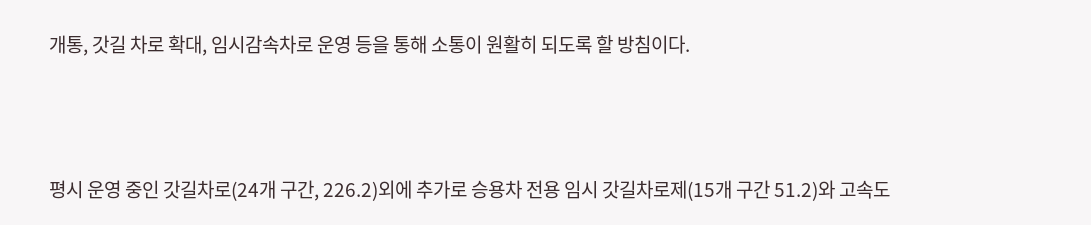개통, 갓길 차로 확대, 임시감속차로 운영 등을 통해 소통이 원활히 되도록 할 방침이다.



평시 운영 중인 갓길차로(24개 구간, 226.2)외에 추가로 승용차 전용 임시 갓길차로제(15개 구간 51.2)와 고속도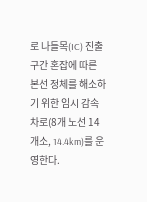로 나들목(IC) 진출구간 혼잡에 따른 본선 정체를 해소하기 위한 임시 감속차로(8개 노선 14개소, 14.4km)를 운영한다.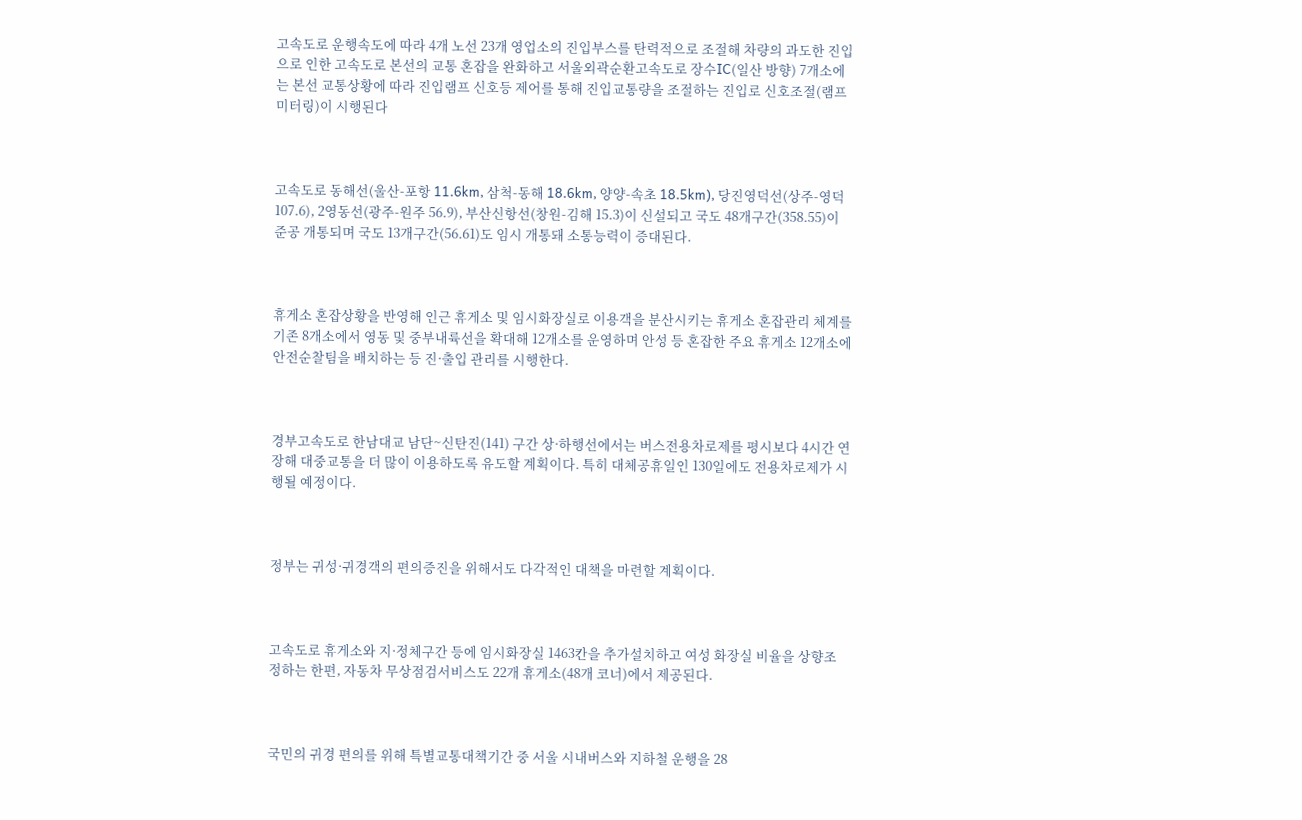고속도로 운행속도에 따라 4개 노선 23개 영업소의 진입부스를 탄력적으로 조절해 차량의 과도한 진입으로 인한 고속도로 본선의 교통 혼잡을 완화하고 서울외곽순환고속도로 장수IC(일산 방향) 7개소에는 본선 교통상황에 따라 진입램프 신호등 제어를 통해 진입교통량을 조절하는 진입로 신호조절(램프미터링)이 시행된다



고속도로 동해선(울산-포항 11.6km, 삼척-동해 18.6km, 양양-속초 18.5km), 당진영덕선(상주-영덕 107.6), 2영동선(광주-원주 56.9), 부산신항선(창원-김해 15.3)이 신설되고 국도 48개구간(358.55)이 준공 개통되며 국도 13개구간(56.61)도 임시 개통돼 소통능력이 증대된다.



휴게소 혼잡상황을 반영해 인근 휴게소 및 임시화장실로 이용객을 분산시키는 휴게소 혼잡관리 체계를 기존 8개소에서 영동 및 중부내륙선을 확대해 12개소를 운영하며 안성 등 혼잡한 주요 휴게소 12개소에 안전순찰팀을 배치하는 등 진·출입 관리를 시행한다.



경부고속도로 한남대교 남단~신탄진(141) 구간 상·하행선에서는 버스전용차로제를 평시보다 4시간 연장해 대중교통을 더 많이 이용하도록 유도할 계획이다. 특히 대체공휴일인 130일에도 전용차로제가 시행될 예정이다.



정부는 귀성·귀경객의 편의증진을 위해서도 다각적인 대책을 마련할 계획이다.



고속도로 휴게소와 지·정체구간 등에 임시화장실 1463칸을 추가설치하고 여성 화장실 비율을 상향조정하는 한편, 자동차 무상점검서비스도 22개 휴게소(48개 코너)에서 제공된다.



국민의 귀경 편의를 위해 특별교통대책기간 중 서울 시내버스와 지하철 운행을 28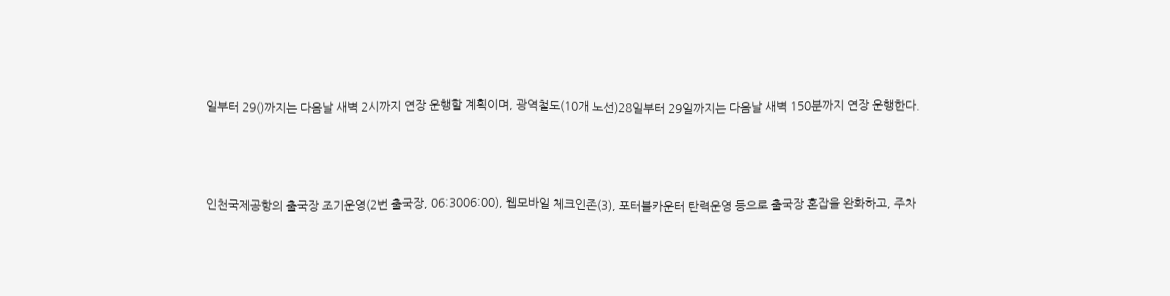일부터 29()까지는 다음날 새벽 2시까지 연장 운행할 계획이며, 광역철도(10개 노선)28일부터 29일까지는 다음날 새벽 150분까지 연장 운행한다.



인천국제공항의 출국장 조기운영(2번 출국장, 06:3006:00), 웹모바일 체크인존(3), 포터블카운터 탄력운영 등으로 출국장 혼잡을 완화하고, 주차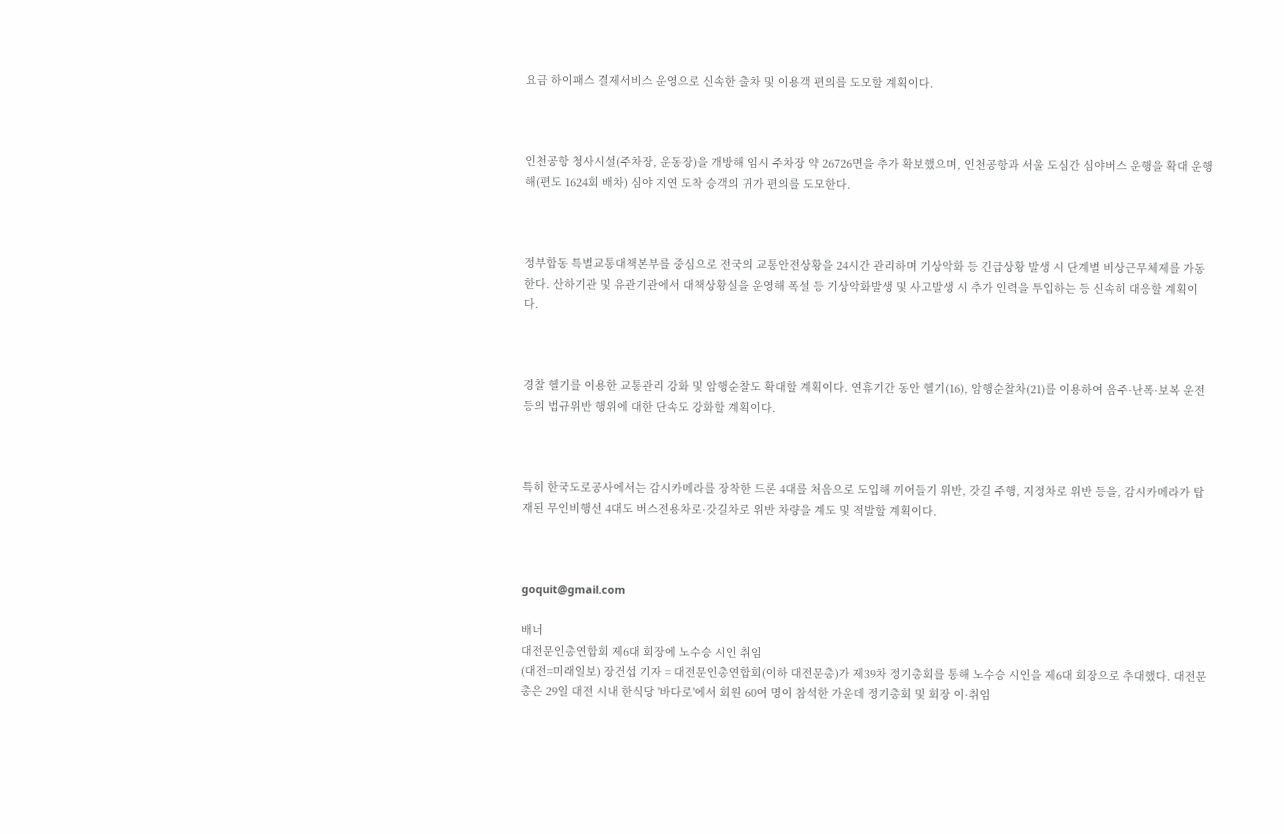요금 하이패스 결제서비스 운영으로 신속한 출차 및 이용객 편의를 도모할 계획이다.



인천공항 청사시설(주차장, 운동장)을 개방해 임시 주차장 약 26726면을 추가 확보했으며, 인천공항과 서울 도심간 심야버스 운행을 확대 운행해(편도 1624회 배차) 심야 지연 도착 승객의 귀가 편의를 도모한다.



정부합동 특별교통대책본부를 중심으로 전국의 교통안전상황을 24시간 관리하며 기상악화 등 긴급상황 발생 시 단계별 비상근무체제를 가동한다. 산하기관 및 유관기관에서 대책상황실을 운영해 폭설 등 기상악화발생 및 사고발생 시 추가 인력을 투입하는 등 신속히 대응할 계획이다.



경찰 헬기를 이용한 교통관리 강화 및 암행순찰도 확대할 계획이다. 연휴기간 동안 헬기(16), 암행순찰차(21)를 이용하여 음주·난폭·보복 운전 등의 법규위반 행위에 대한 단속도 강화할 계획이다.



특히 한국도로공사에서는 감시카메라를 장착한 드론 4대를 처음으로 도입해 끼어들기 위반, 갓길 주행, 지정차로 위반 등을, 감시카메라가 탑재된 무인비행선 4대도 버스전용차로·갓길차로 위반 차량을 계도 및 적발할 계획이다.



goquit@gmail.com

배너
대전문인총연합회 제6대 회장에 노수승 시인 취임
(대전=미래일보) 장건섭 기자 = 대전문인총연합회(이하 대전문총)가 제39차 정기총회를 통해 노수승 시인을 제6대 회장으로 추대했다. 대전문총은 29일 대전 시내 한식당 '바다로'에서 회원 60여 명이 참석한 가운데 정기총회 및 회장 이·취임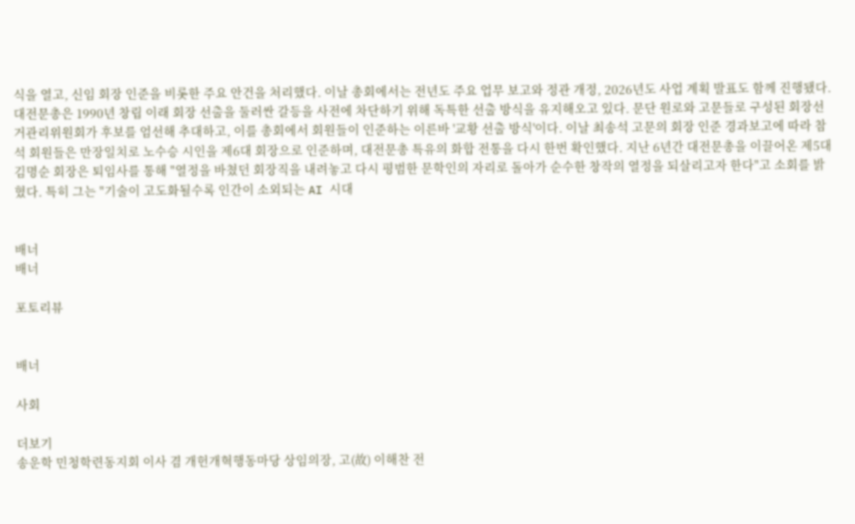식을 열고, 신임 회장 인준을 비롯한 주요 안건을 처리했다. 이날 총회에서는 전년도 주요 업무 보고와 정관 개정, 2026년도 사업 계획 발표도 함께 진행됐다. 대전문총은 1990년 창립 이래 회장 선출을 둘러싼 갈등을 사전에 차단하기 위해 독특한 선출 방식을 유지해오고 있다. 문단 원로와 고문들로 구성된 회장선거관리위원회가 후보를 엄선해 추대하고, 이를 총회에서 회원들이 인준하는 이른바 '교황 선출 방식'이다. 이날 최송석 고문의 회장 인준 경과보고에 따라 참석 회원들은 만장일치로 노수승 시인을 제6대 회장으로 인준하며, 대전문총 특유의 화합 전통을 다시 한번 확인했다. 지난 6년간 대전문총을 이끌어온 제5대 김명순 회장은 퇴임사를 통해 "열정을 바쳤던 회장직을 내려놓고 다시 평범한 문학인의 자리로 돌아가 순수한 창작의 열정을 되살리고자 한다"고 소회를 밝혔다. 특히 그는 "기술이 고도화될수록 인간이 소외되는 AI 시대


배너
배너

포토리뷰


배너

사회

더보기
송운학 민청학련동지회 이사 겸 개헌개혁행동마당 상임의장, 고(故) 이해찬 전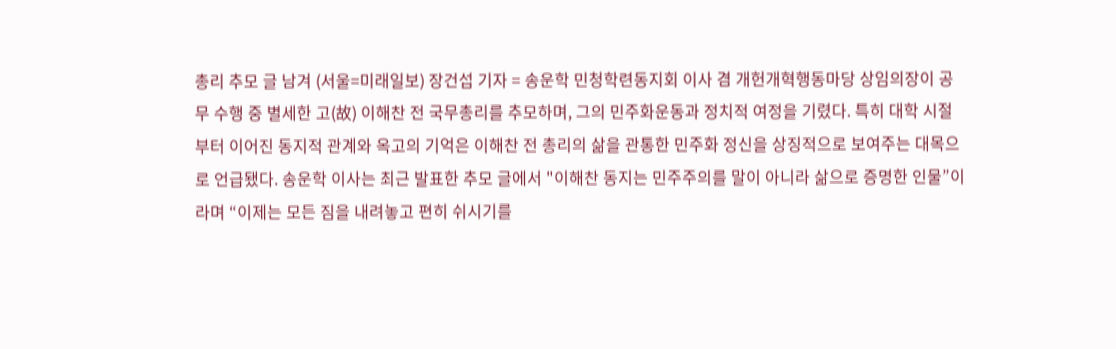총리 추모 글 남겨 (서울=미래일보) 장건섭 기자 = 송운학 민청학련동지회 이사 겸 개헌개혁행동마당 상임의장이 공무 수행 중 별세한 고(故) 이해찬 전 국무총리를 추모하며, 그의 민주화운동과 정치적 여정을 기렸다. 특히 대학 시절부터 이어진 동지적 관계와 옥고의 기억은 이해찬 전 총리의 삶을 관통한 민주화 정신을 상징적으로 보여주는 대목으로 언급됐다. 송운학 이사는 최근 발표한 추모 글에서 "이해찬 동지는 민주주의를 말이 아니라 삶으로 증명한 인물”이라며 “이제는 모든 짐을 내려놓고 편히 쉬시기를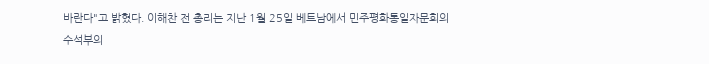바란다"고 밝혔다. 이해찬 전 총리는 지난 1월 25일 베트남에서 민주평화통일자문회의 수석부의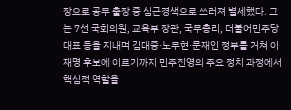장으로 공무 출장 중 심근경색으로 쓰러져 별세했다. 그는 7선 국회의원, 교육부 장관, 국무총리, 더불어민주당 대표 등을 지내며 김대중·노무현·문재인 정부를 거쳐 이재명 후보에 이르기까지 민주진영의 주요 정치 과정에서 핵심적 역할을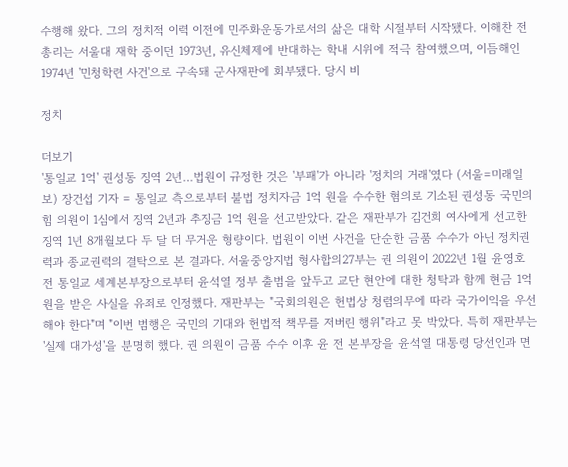수행해 왔다. 그의 정치적 이력 이전에 민주화운동가로서의 삶은 대학 시절부터 시작됐다. 이해찬 전 총리는 서울대 재학 중이던 1973년, 유신체제에 반대하는 학내 시위에 적극 참여했으며, 이듬해인 1974년 '민청학련 사건'으로 구속돼 군사재판에 회부됐다. 당시 비

정치

더보기
'통일교 1억' 권성동 징역 2년…법원이 규정한 것은 '부패'가 아니라 '정치의 거래'였다 (서울=미래일보) 장건섭 기자 = 통일교 측으로부터 불법 정치자금 1억 원을 수수한 혐의로 기소된 권성동 국민의힘 의원이 1심에서 징역 2년과 추징금 1억 원을 선고받았다. 같은 재판부가 김건희 여사에게 선고한 징역 1년 8개월보다 두 달 더 무거운 형량이다. 법원이 이번 사건을 단순한 금품 수수가 아닌 정치권력과 종교권력의 결탁으로 본 결과다. 서울중앙지법 형사합의27부는 권 의원이 2022년 1월 윤영호 전 통일교 세계본부장으로부터 윤석열 정부 출범을 앞두고 교단 현안에 대한 청탁과 함께 현금 1억 원을 받은 사실을 유죄로 인정했다. 재판부는 "국회의원은 헌법상 청렴의무에 따라 국가이익을 우선해야 한다"며 "이번 범행은 국민의 기대와 헌법적 책무를 저버린 행위"라고 못 박았다. 특히 재판부는 '실제 대가성'을 분명히 했다. 권 의원이 금품 수수 이후 윤 전 본부장을 윤석열 대통령 당선인과 면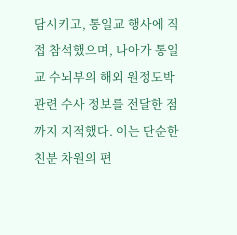담시키고, 통일교 행사에 직접 참석했으며, 나아가 통일교 수뇌부의 해외 원정도박 관련 수사 정보를 전달한 점까지 지적했다. 이는 단순한 친분 차원의 편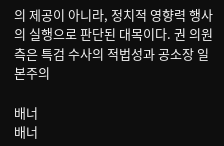의 제공이 아니라, 정치적 영향력 행사의 실행으로 판단된 대목이다. 권 의원 측은 특검 수사의 적법성과 공소장 일본주의

배너
배너